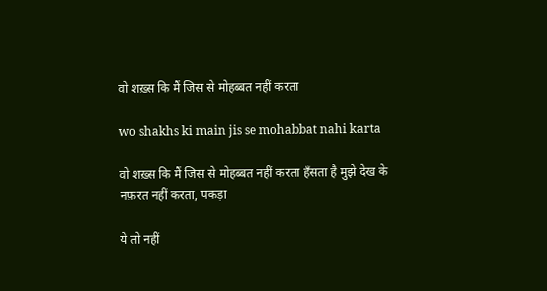वो शख़्स कि मैं जिस से मोहब्बत नहीं करता

wo shakhs ki main jis se mohabbat nahi karta

वो शख़्स कि मैं जिस से मोहब्बत नहीं करता हँसता है मुझे देख के नफ़रत नहीं करता, पकड़ा

ये तो नहीं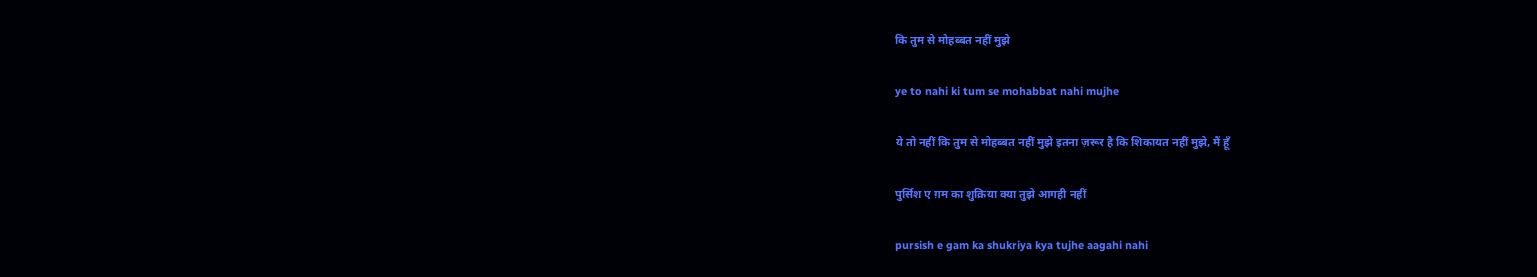कि तुम से मोहब्बत नहीं मुझे

ye to nahi ki tum se mohabbat nahi mujhe

ये तो नहीं कि तुम से मोहब्बत नहीं मुझे इतना ज़रूर है कि शिकायत नहीं मुझे, मैं हूँ

पुर्सिश ए ग़म का शुक्रिया क्या तुझे आगही नहीं

pursish e gam ka shukriya kya tujhe aagahi nahi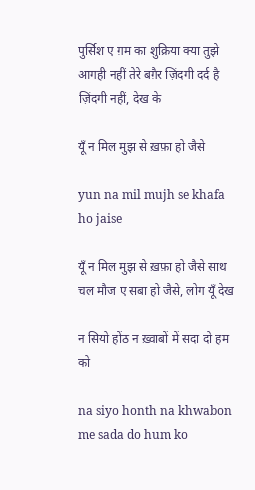पुर्सिश ए ग़म का शुक्रिया क्या तुझे आगही नहीं तेरे बग़ैर ज़िंदगी दर्द है ज़िंदगी नहीं, देख के

यूँ न मिल मुझ से ख़फ़ा हो जैसे

yun na mil mujh se khafa ho jaise

यूँ न मिल मुझ से ख़फ़ा हो जैसे साथ चल मौज ए सबा हो जैसे, लोग यूँ देख

न सियो होंठ न ख़्वाबों में सदा दो हम को

na siyo honth na khwabon me sada do hum ko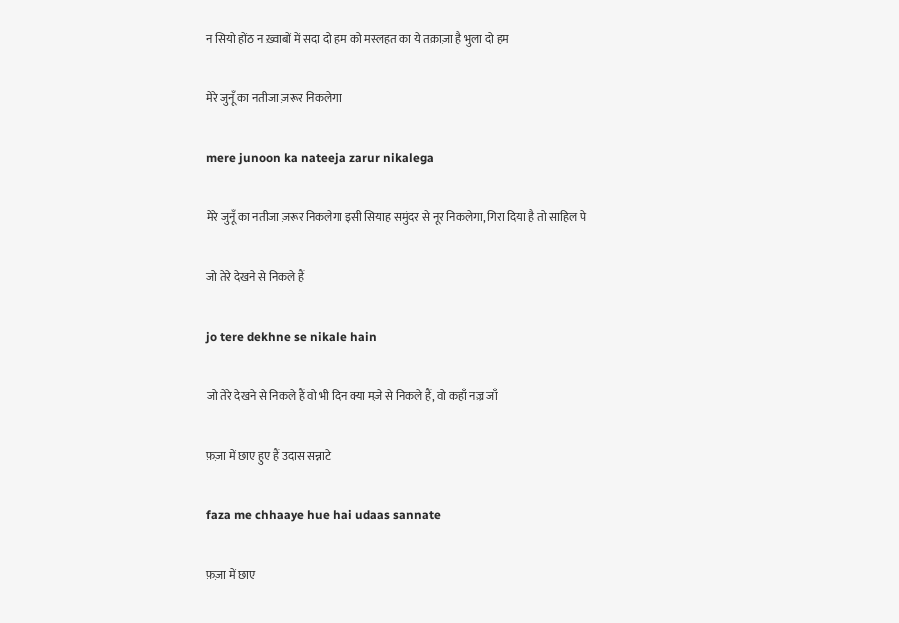न सियो होंठ न ख़्वाबों में सदा दो हम को मस्लहत का ये तक़ाज़ा है भुला दो हम

मेरे जुनूँ का नतीजा ज़रूर निकलेगा

mere junoon ka nateeja zarur nikalega

मेरे जुनूँ का नतीजा ज़रूर निकलेगा इसी सियाह समुंदर से नूर निकलेगा, गिरा दिया है तो साहिल पे

जो तेरे देखने से निकले हैं

jo tere dekhne se nikale hain

जो तेरे देखने से निकले हैं वो भी दिन क्या मज़े से निकले हैं, वो कहाँ नज़्र जाँ

फ़ज़ा में छाए हुए हैं उदास सन्नाटे

faza me chhaaye hue hai udaas sannate

फ़ज़ा में छाए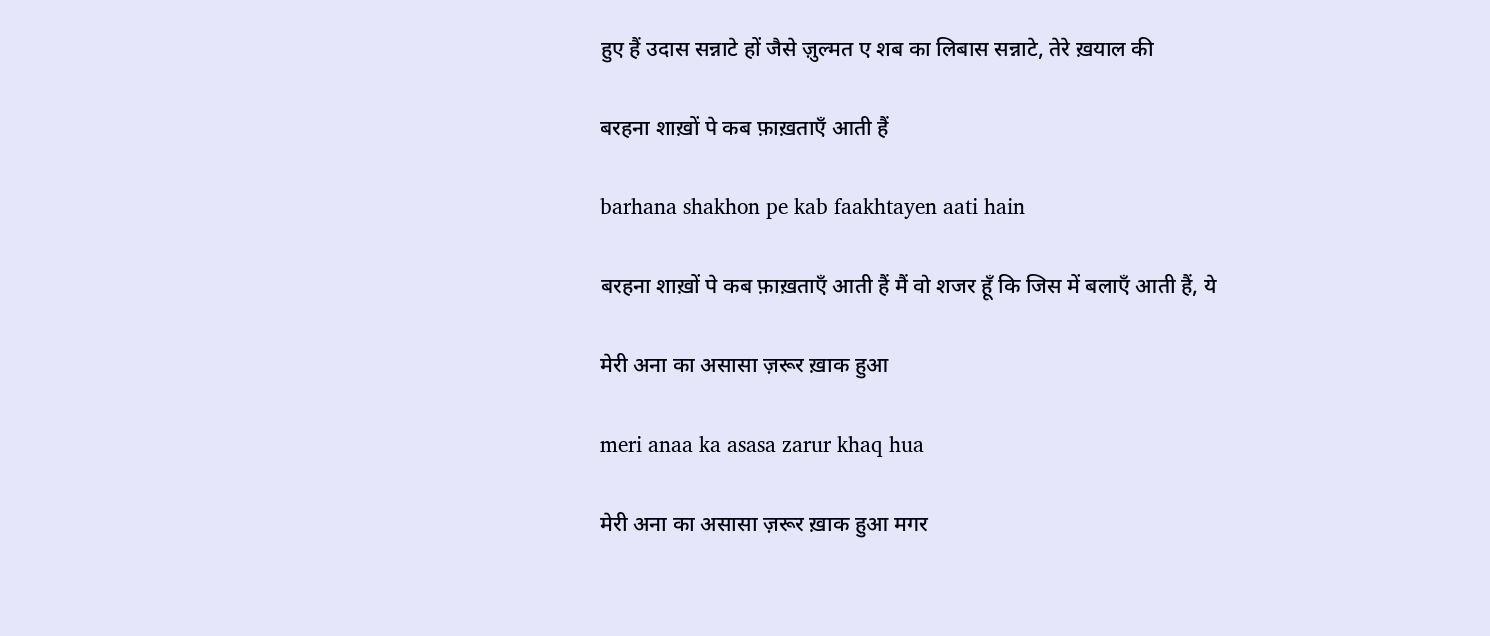हुए हैं उदास सन्नाटे हों जैसे ज़ुल्मत ए शब का लिबास सन्नाटे, तेरे ख़याल की

बरहना शाख़ों पे कब फ़ाख़ताएँ आती हैं

barhana shakhon pe kab faakhtayen aati hain

बरहना शाख़ों पे कब फ़ाख़ताएँ आती हैं मैं वो शजर हूँ कि जिस में बलाएँ आती हैं, ये

मेरी अना का असासा ज़रूर ख़ाक हुआ

meri anaa ka asasa zarur khaq hua

मेरी अना का असासा ज़रूर ख़ाक हुआ मगर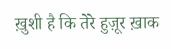ख़ुशी है कि तेरे हुज़ूर ख़ाक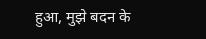हुआ, मुझे बदन के